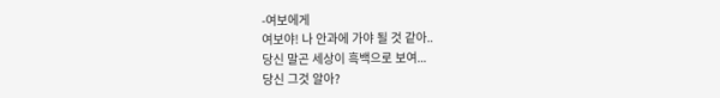-여보에게
여보야! 나 안과에 가야 될 것 같아..
당신 말곤 세상이 흑백으로 보여...
당신 그것 알아?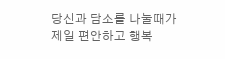당신과 담소를 나눌때가 제일 편안하고 행복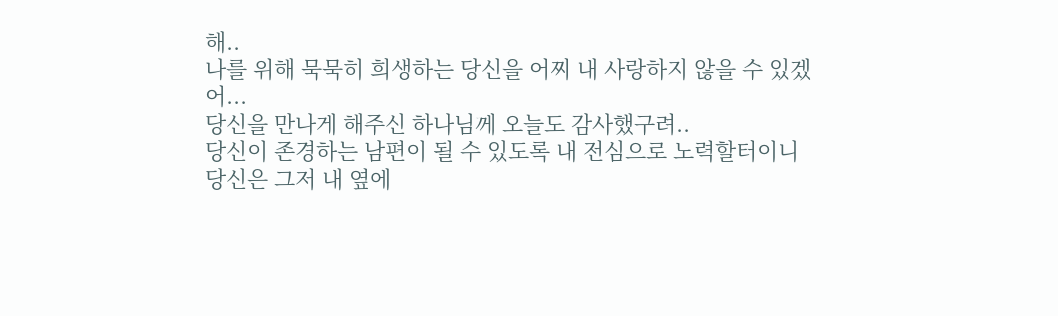해..
나를 위해 묵묵히 희생하는 당신을 어찌 내 사랑하지 않을 수 있겠어...
당신을 만나게 해주신 하나님께 오늘도 감사했구려..
당신이 존경하는 남편이 될 수 있도록 내 전심으로 노력할터이니
당신은 그저 내 옆에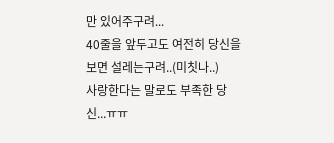만 있어주구려...
40줄을 앞두고도 여전히 당신을 보면 설레는구려..(미칫나..)
사랑한다는 말로도 부족한 당신...ㅠㅠ